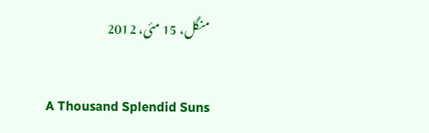منگل، 15 مئی، 2012

A Thousand Splendid Suns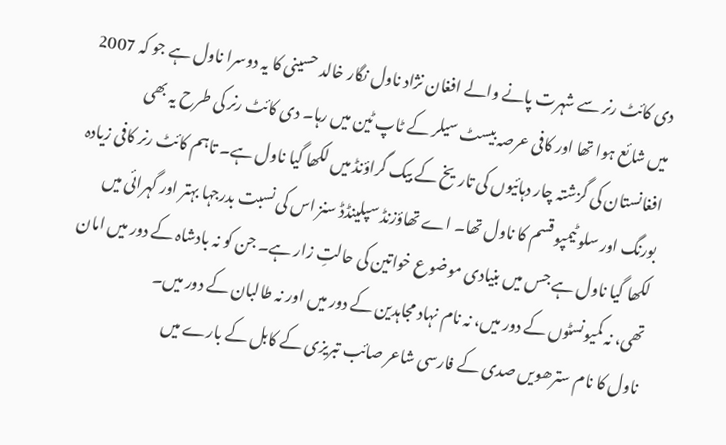دی کائٹ رنر سے شہرت پانے والے افغان نژاد ناول نگار خالد حسینی کا یہ دوسرا ناول ہے جو کہ 2007 میں شائع ہوا تھا اور کافی عرصہ بیسٹ سیلر کے ٹاپ ٹین میں رہا۔ دی کائٹ رنر کی طرح یہ بھی افغانستان کی گزشتہ چار دہائیوں کی تاریخ کے بیک گراؤنڈ میں لکھا گیا ناول ہے۔ تاہم کائٹ رنر کافی زیادہ بورنگ اور سلو ٹیمپو قسم کا ناول تھا۔ اے تھاؤزنڈ سپلینڈڈ سنز اس کی نسبت بدرجہا بہتر اور گہرائی میں لکھا گیا ناول ہے جس میں بنیادی موضوع خواتین کی حالتِ زار ہے۔ جن کو نہ بادشاہ کے دور میں امان تھی، نہ کمیونسٹوں کے دور میں، نہ نام نہاد مجاہدین کے دور میں اور نہ طالبان کے دور میں۔
ناول کا نام سترھویں صدی کے فارسی شاعر صائب تبریزی کے کابل کے بارے میں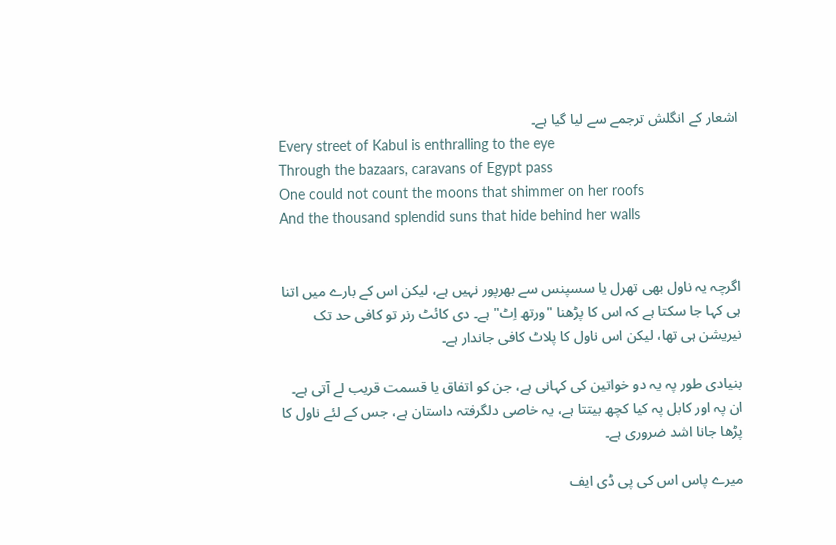اشعار کے انگلش ترجمے سے لیا گیا ہے۔
Every street of Kabul is enthralling to the eye
Through the bazaars, caravans of Egypt pass
One could not count the moons that shimmer on her roofs
And the thousand splendid suns that hide behind her walls


اگرچہ یہ ناول بھی تھرل یا سسپنس سے بھرپور نہیں ہے، لیکن اس کے بارے میں اتنا ہی کہا جا سکتا ہے کہ اس کا پڑھنا "ورتھ اِٹ" ہے۔ دی کائٹ رنر تو کافی حد تک نیریشن ہی تھا، لیکن اس ناول کا پلاٹ کافی جاندار ہے۔

بنیادی طور پہ یہ دو خواتین کی کہانی ہے، جن کو اتفاق یا قسمت قریب لے آتی ہے۔ ان پہ اور کابل پہ کیا کچھ بیتتا ہے، یہ خاصی دلگرفتہ داستان ہے، جس کے لئے ناول کا پڑھا جانا اشد ضروری ہے۔

میرے پاس اس کی پی ڈی ایف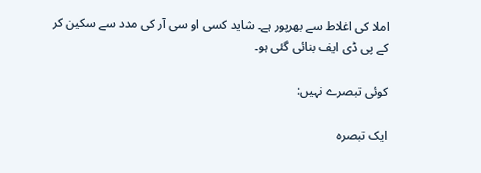املا کی اغلاط سے بھرپور ہے۔ شاید کسی او سی آر کی مدد سے سکین کر کے پی ڈی ایف بنائی گئی ہو۔

کوئی تبصرے نہیں:

ایک تبصرہ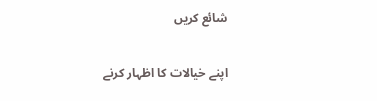شائع کریں

اپنے خیالات کا اظہار کرنے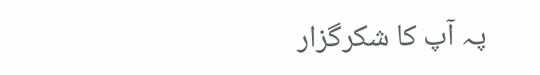پہ آپ کا شکرگزار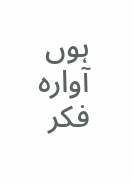ہوں
آوارہ فکر